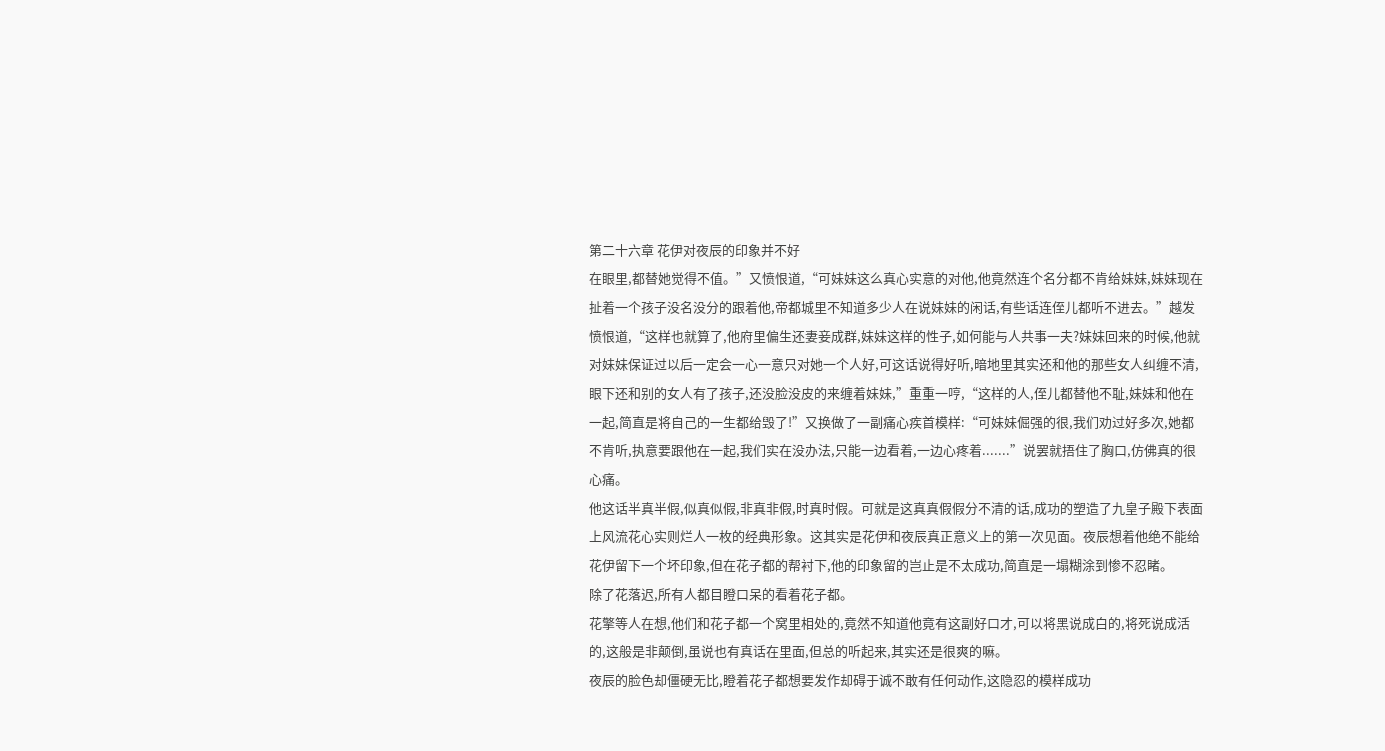第二十六章 花伊对夜辰的印象并不好
在眼里,都替她觉得不值。”又愤恨道,“可妹妹这么真心实意的对他,他竟然连个名分都不肯给妹妹,妹妹现在扯着一个孩子没名没分的跟着他,帝都城里不知道多少人在说妹妹的闲话,有些话连侄儿都听不进去。”越发愤恨道,“这样也就算了,他府里偏生还妻妾成群,妹妹这样的性子,如何能与人共事一夫?妹妹回来的时候,他就对妹妹保证过以后一定会一心一意只对她一个人好,可这话说得好听,暗地里其实还和他的那些女人纠缠不清,眼下还和别的女人有了孩子,还没脸没皮的来缠着妹妹,”重重一哼,“这样的人,侄儿都替他不耻,妹妹和他在一起,简直是将自己的一生都给毁了!”又换做了一副痛心疾首模样:“可妹妹倔强的很,我们劝过好多次,她都不肯听,执意要跟他在一起,我们实在没办法,只能一边看着,一边心疼着.......”说罢就捂住了胸口,仿佛真的很心痛。
他这话半真半假,似真似假,非真非假,时真时假。可就是这真真假假分不清的话,成功的塑造了九皇子殿下表面上风流花心实则烂人一枚的经典形象。这其实是花伊和夜辰真正意义上的第一次见面。夜辰想着他绝不能给花伊留下一个坏印象,但在花子都的帮衬下,他的印象留的岂止是不太成功,简直是一塌糊涂到惨不忍睹。
除了花落迟,所有人都目瞪口呆的看着花子都。
花擎等人在想,他们和花子都一个窝里相处的,竟然不知道他竟有这副好口才,可以将黑说成白的,将死说成活的,这般是非颠倒,虽说也有真话在里面,但总的听起来,其实还是很爽的嘛。
夜辰的脸色却僵硬无比,瞪着花子都想要发作却碍于诚不敢有任何动作,这隐忍的模样成功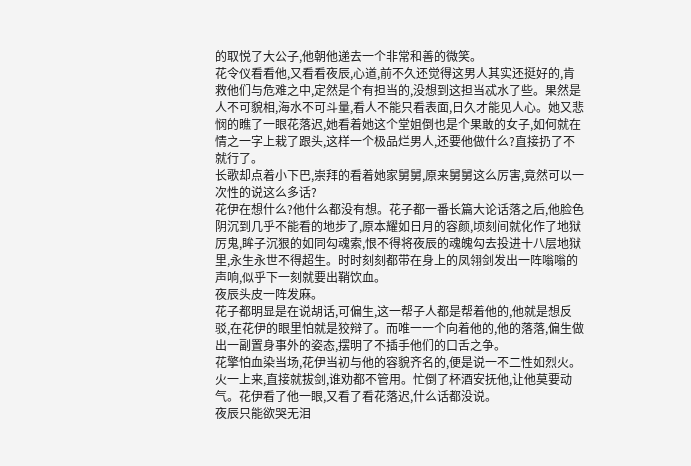的取悦了大公子,他朝他递去一个非常和善的微笑。
花令仪看看他,又看看夜辰,心道,前不久还觉得这男人其实还挺好的,肯救他们与危难之中,定然是个有担当的,没想到这担当忒水了些。果然是人不可貌相,海水不可斗量,看人不能只看表面,日久才能见人心。她又悲悯的瞧了一眼花落迟,她看着她这个堂姐倒也是个果敢的女子,如何就在情之一字上栽了跟头,这样一个极品烂男人,还要他做什么?直接扔了不就行了。
长歌却点着小下巴,崇拜的看着她家舅舅,原来舅舅这么厉害,竟然可以一次性的说这么多话?
花伊在想什么?他什么都没有想。花子都一番长篇大论话落之后,他脸色阴沉到几乎不能看的地步了,原本耀如日月的容颜,顷刻间就化作了地狱厉鬼,眸子沉狠的如同勾魂索,恨不得将夜辰的魂魄勾去投进十八层地狱里,永生永世不得超生。时时刻刻都带在身上的凤翎剑发出一阵嗡嗡的声响,似乎下一刻就要出鞘饮血。
夜辰头皮一阵发麻。
花子都明显是在说胡话,可偏生,这一帮子人都是帮着他的,他就是想反驳,在花伊的眼里怕就是狡辩了。而唯一一个向着他的,他的落落,偏生做出一副置身事外的姿态,摆明了不插手他们的口舌之争。
花擎怕血染当场,花伊当初与他的容貌齐名的,便是说一不二性如烈火。火一上来,直接就拔剑,谁劝都不管用。忙倒了杯酒安抚他,让他莫要动气。花伊看了他一眼,又看了看花落迟,什么话都没说。
夜辰只能欲哭无泪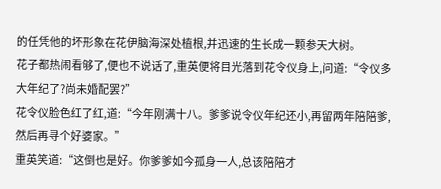的任凭他的坏形象在花伊脑海深处植根,并迅速的生长成一颗参天大树。
花子都热闹看够了,便也不说话了,重英便将目光落到花令仪身上,问道:“令仪多大年纪了?尚未婚配罢?”
花令仪脸色红了红,道:“今年刚满十八。爹爹说令仪年纪还小,再留两年陪陪爹,然后再寻个好婆家。”
重英笑道:“这倒也是好。你爹爹如今孤身一人,总该陪陪才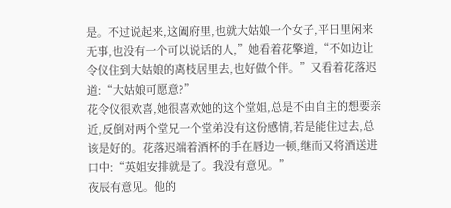是。不过说起来,这阖府里,也就大姑娘一个女子,平日里闲来无事,也没有一个可以说话的人,”她看着花擎道,“不如边让令仪住到大姑娘的离枝居里去,也好做个伴。”又看着花落迟道:“大姑娘可愿意?”
花令仪很欢喜,她很喜欢她的这个堂姐,总是不由自主的想要亲近,反倒对两个堂兄一个堂弟没有这份感情,若是能住过去,总该是好的。花落迟端着酒杯的手在唇边一顿,继而又将酒送进口中:“英姐安排就是了。我没有意见。”
夜辰有意见。他的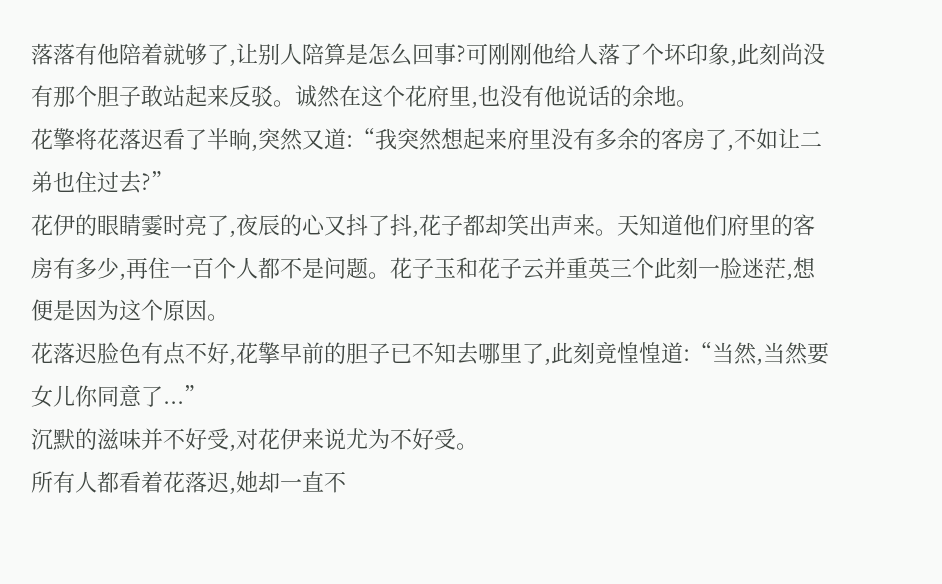落落有他陪着就够了,让别人陪算是怎么回事?可刚刚他给人落了个坏印象,此刻尚没有那个胆子敢站起来反驳。诚然在这个花府里,也没有他说话的余地。
花擎将花落迟看了半晌,突然又道:“我突然想起来府里没有多余的客房了,不如让二弟也住过去?”
花伊的眼睛霎时亮了,夜辰的心又抖了抖,花子都却笑出声来。天知道他们府里的客房有多少,再住一百个人都不是问题。花子玉和花子云并重英三个此刻一脸迷茫,想便是因为这个原因。
花落迟脸色有点不好,花擎早前的胆子已不知去哪里了,此刻竟惶惶道:“当然,当然要女儿你同意了...”
沉默的滋味并不好受,对花伊来说尤为不好受。
所有人都看着花落迟,她却一直不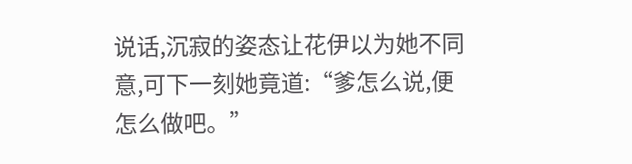说话,沉寂的姿态让花伊以为她不同意,可下一刻她竟道:“爹怎么说,便怎么做吧。”